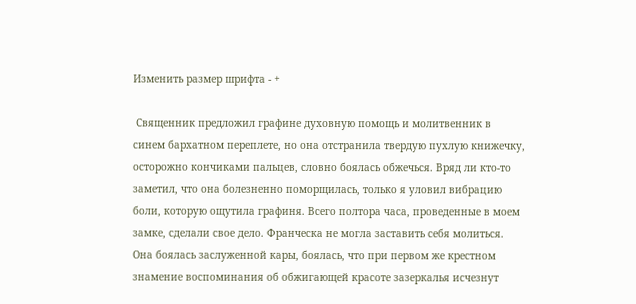Изменить размер шрифта - +

 Священник предложил графине духовную помощь и молитвенник в синем бархатном переплете, но она отстранила твердую пухлую книжечку, осторожно кончиками пальцев, словно боялась обжечься. Вряд ли кто-то заметил, что она болезненно поморщилась, только я уловил вибрацию боли, которую ощутила графиня. Всего полтора часа, проведенные в моем замке, сделали свое дело. Франческа не могла заставить себя молиться. Она боялась заслуженной кары, боялась, что при первом же крестном знамение воспоминания об обжигающей красоте зазеркалья исчезнут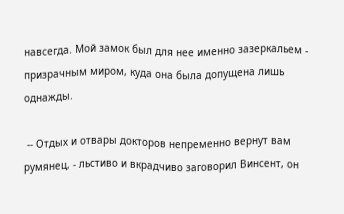навсегда. Мой замок был для нее именно зазеркальем - призрачным миром, куда она была допущена лишь однажды.

 -- Отдых и отвары докторов непременно вернут вам румянец, - льстиво и вкрадчиво заговорил Винсент, он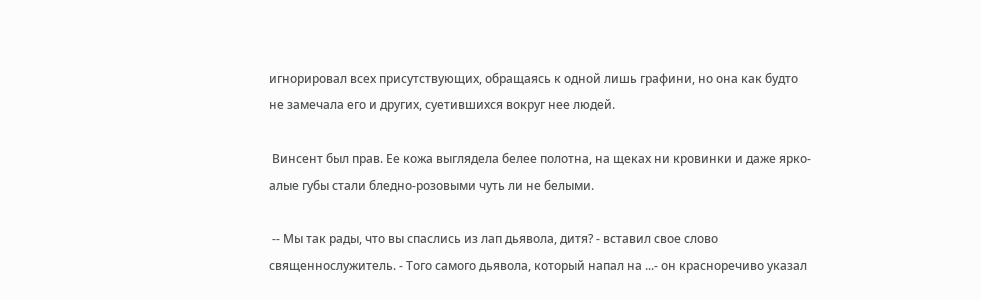игнорировал всех присутствующих, обращаясь к одной лишь графини, но она как будто не замечала его и других, суетившихся вокруг нее людей.

 Винсент был прав. Ее кожа выглядела белее полотна, на щеках ни кровинки и даже ярко-алые губы стали бледно-розовыми чуть ли не белыми.

 -- Мы так рады, что вы спаслись из лап дьявола, дитя? - вставил свое слово священнослужитель. - Того самого дьявола, который напал на ...- он красноречиво указал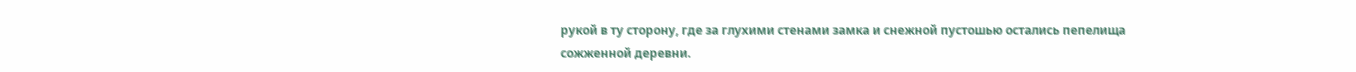рукой в ту сторону, где за глухими стенами замка и снежной пустошью остались пепелища сожженной деревни.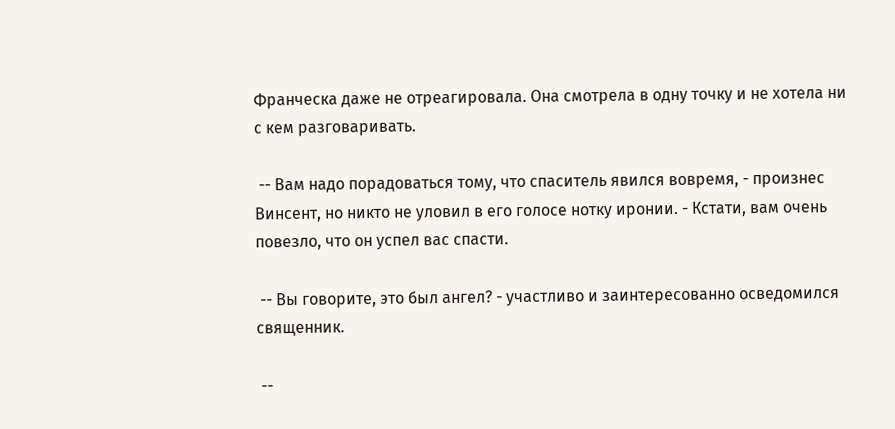Франческа даже не отреагировала. Она смотрела в одну точку и не хотела ни с кем разговаривать.

 -- Вам надо порадоваться тому, что спаситель явился вовремя, - произнес Винсент, но никто не уловил в его голосе нотку иронии. - Кстати, вам очень повезло, что он успел вас спасти.

 -- Вы говорите, это был ангел? - участливо и заинтересованно осведомился священник.

 --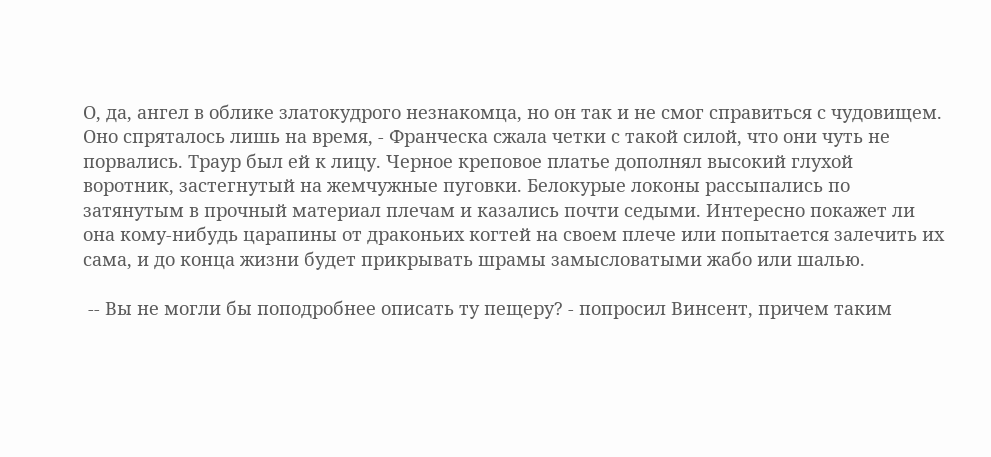О, да, ангел в облике златокудрого незнакомца, но он так и не смог справиться с чудовищем. Оно спряталось лишь на время, - Франческа сжала четки с такой силой, что они чуть не порвались. Траур был ей к лицу. Черное креповое платье дополнял высокий глухой воротник, застегнутый на жемчужные пуговки. Белокурые локоны рассыпались по затянутым в прочный материал плечам и казались почти седыми. Интересно покажет ли она кому-нибудь царапины от драконьих когтей на своем плече или попытается залечить их сама, и до конца жизни будет прикрывать шрамы замысловатыми жабо или шалью.

 -- Вы не могли бы поподробнее описать ту пещеру? - попросил Винсент, причем таким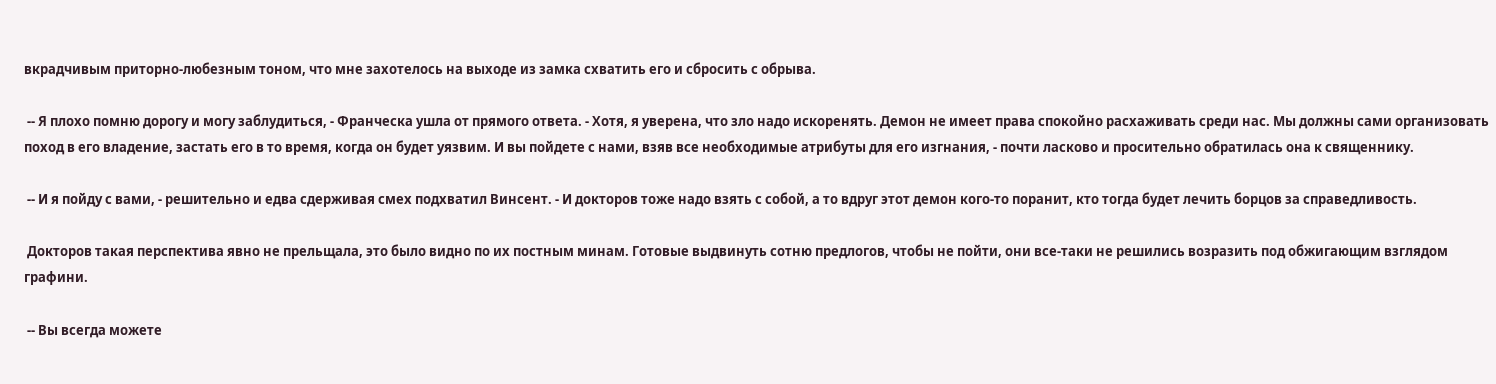вкрадчивым приторно-любезным тоном, что мне захотелось на выходе из замка схватить его и сбросить с обрыва.

 -- Я плохо помню дорогу и могу заблудиться, - Франческа ушла от прямого ответа. - Хотя, я уверена, что зло надо искоренять. Демон не имеет права спокойно расхаживать среди нас. Мы должны сами организовать поход в его владение, застать его в то время, когда он будет уязвим. И вы пойдете с нами, взяв все необходимые атрибуты для его изгнания, - почти ласково и просительно обратилась она к священнику.

 -- И я пойду с вами, - решительно и едва сдерживая смех подхватил Винсент. - И докторов тоже надо взять с собой, а то вдруг этот демон кого-то поранит, кто тогда будет лечить борцов за справедливость.

 Докторов такая перспектива явно не прельщала, это было видно по их постным минам. Готовые выдвинуть сотню предлогов, чтобы не пойти, они все-таки не решились возразить под обжигающим взглядом графини.

 -- Вы всегда можете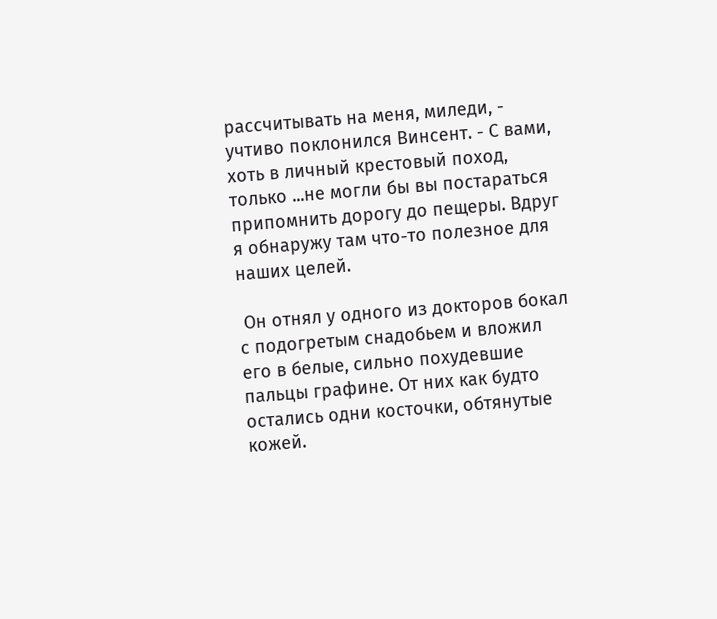рассчитывать на меня, миледи, - учтиво поклонился Винсент. - С вами, хоть в личный крестовый поход, только ...не могли бы вы постараться припомнить дорогу до пещеры. Вдруг я обнаружу там что-то полезное для наших целей.

 Он отнял у одного из докторов бокал с подогретым снадобьем и вложил его в белые, сильно похудевшие пальцы графине. От них как будто остались одни косточки, обтянутые кожей.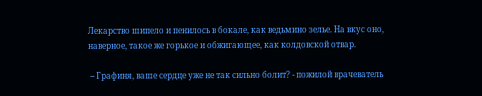Лекарство шипело и пенилось в бокале, как ведьмино зелье. На вкус оно, наверное, такое же горькое и обжигающее, как колдовской отвар.

 -- Графиня, ваше сердце уже не так сильно болит? - пожилой врачеватель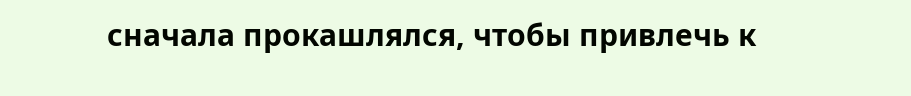сначала прокашлялся, чтобы привлечь к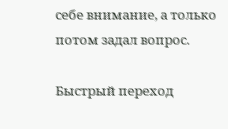себе внимание, а только потом задал вопрос.

Быстрый переход